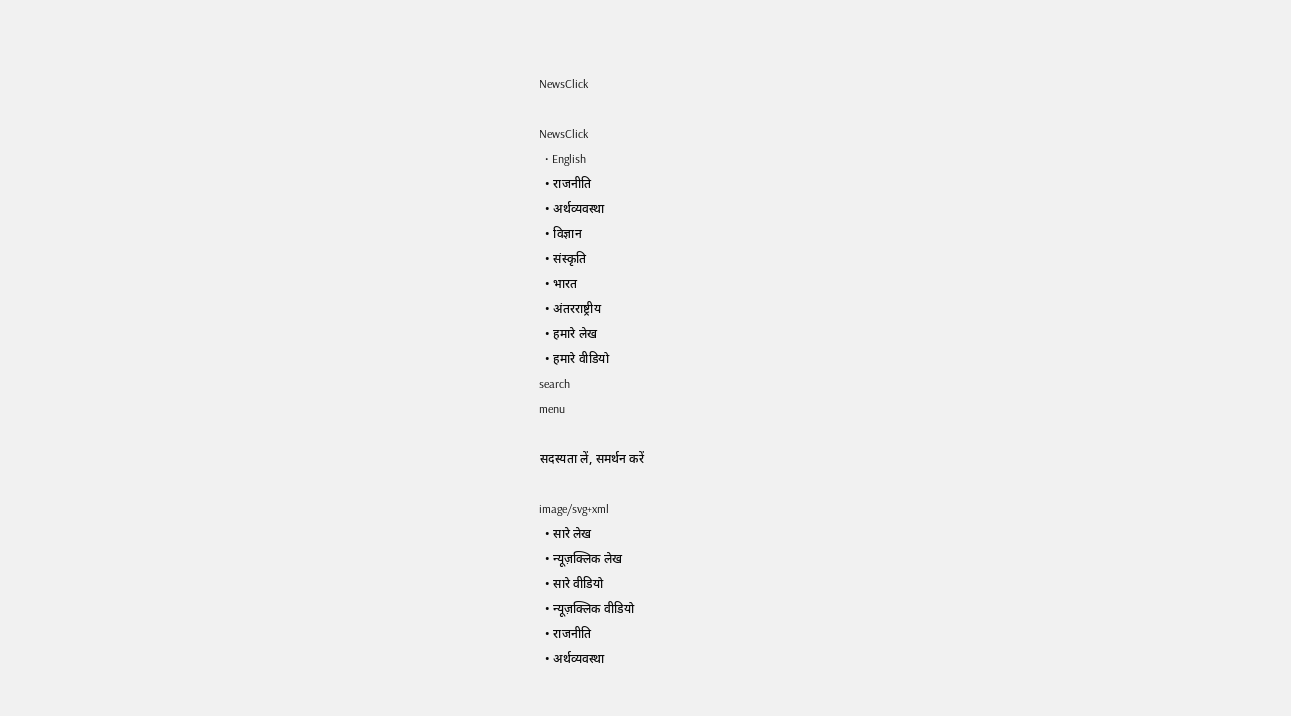NewsClick

NewsClick
  • English
  • राजनीति
  • अर्थव्यवस्था
  • विज्ञान
  • संस्कृति
  • भारत
  • अंतरराष्ट्रीय
  • हमारे लेख
  • हमारे वीडियो
search
menu

सदस्यता लें, समर्थन करें

image/svg+xml
  • सारे लेख
  • न्यूज़क्लिक लेख
  • सारे वीडियो
  • न्यूज़क्लिक वीडियो
  • राजनीति
  • अर्थव्यवस्था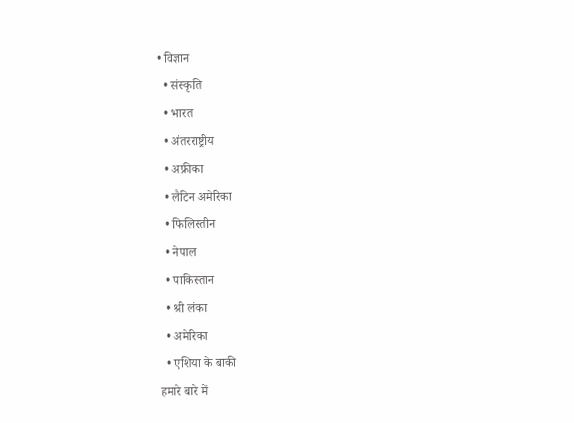• विज्ञान
  • संस्कृति
  • भारत
  • अंतरराष्ट्रीय
  • अफ्रीका
  • लैटिन अमेरिका
  • फिलिस्तीन
  • नेपाल
  • पाकिस्तान
  • श्री लंका
  • अमेरिका
  • एशिया के बाकी
हमारे बारे में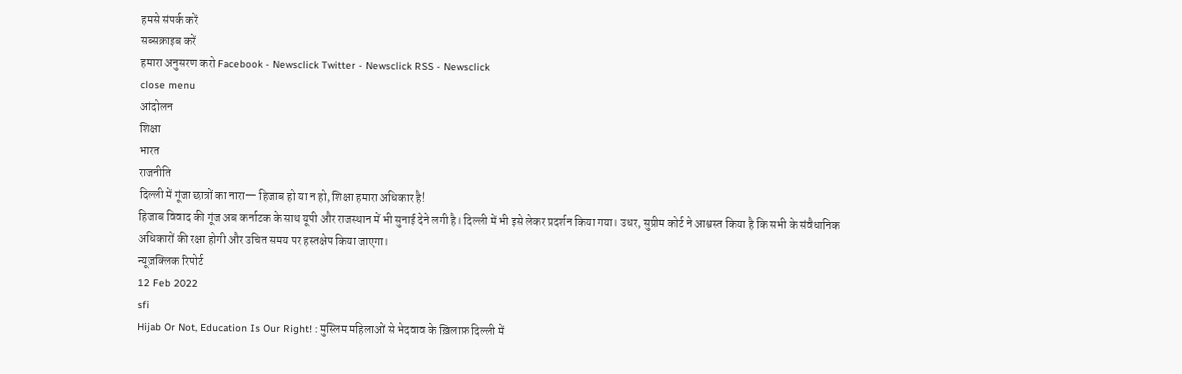हमसे संपर्क करें
सब्सक्राइब करें
हमारा अनुसरण करो Facebook - Newsclick Twitter - Newsclick RSS - Newsclick
close menu
आंदोलन
शिक्षा
भारत
राजनीति
दिल्ली में गूंजा छात्रों का नारा— हिजाब हो या न हो, शिक्षा हमारा अधिकार है!
हिजाब विवाद की गूंज अब कर्नाटक के साथ यूपी और राजस्थान में भी सुनाई देने लगी है। दिल्ली में भी इसे लेकर प्रदर्शन किया गया। उधर, सुप्रीम कोर्ट ने आश्वस्त किया है कि सभी के संवैधानिक अधिकारों की रक्षा होगी और उचित समय पर हस्तक्षेप किया जाएगा।
न्यूज़क्लिक रिपोर्ट
12 Feb 2022
sfi
Hijab Or Not, Education Is Our Right! : मुस्लिम महिलाओं से भेदवाव के ख़िलाफ़ दिल्ली में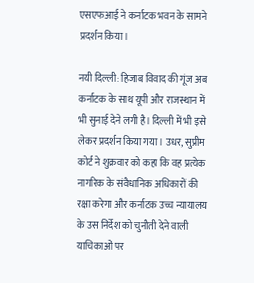एसएफआई ने कर्नाटक भवन के सामने प्रदर्शन किया।

नयी दिल्ली: हिजाब विवाद की गूंज अब कर्नाटक के साथ यूपी और राजस्थान में भी सुनाई देने लगी है। दिल्ली में भी इसे लेकर प्रदर्शन किया गया। उधर, सुप्रीम कोर्ट ने शुक्रवार को कहा कि वह प्रत्येक नागरिक के संवैधानिक अधिकारों की रक्षा करेगा और कर्नाटक उच्च न्यायालय के उस निर्देश को चुनौती देने वाली याचिकाओं पर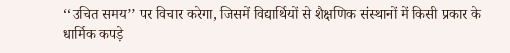‘‘उचित समय’’ पर विचार करेगा, जिसमें विद्यार्थियों से शैक्षणिक संस्थानों में किसी प्रकार के धार्मिक कपड़े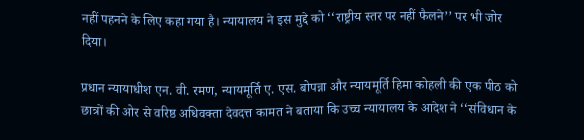नहीं पहनने के लिए कहा गया है। न्यायालय ने इस मुद्दे को ‘‘राष्ट्रीय स्तर पर नहीं फैलने’’ पर भी जोर दिया।

प्रधान न्यायाधीश एन. वी. रमण, न्यायमूर्ति ए. एस. बोपन्ना और न्यायमूर्ति हिमा कोहली की एक पीठ को छात्रों की ओर से वरिष्ठ अधिवक्ता देवदत्त कामत ने बताया कि उच्च न्यायालय के आदेश ने ‘‘संविधान के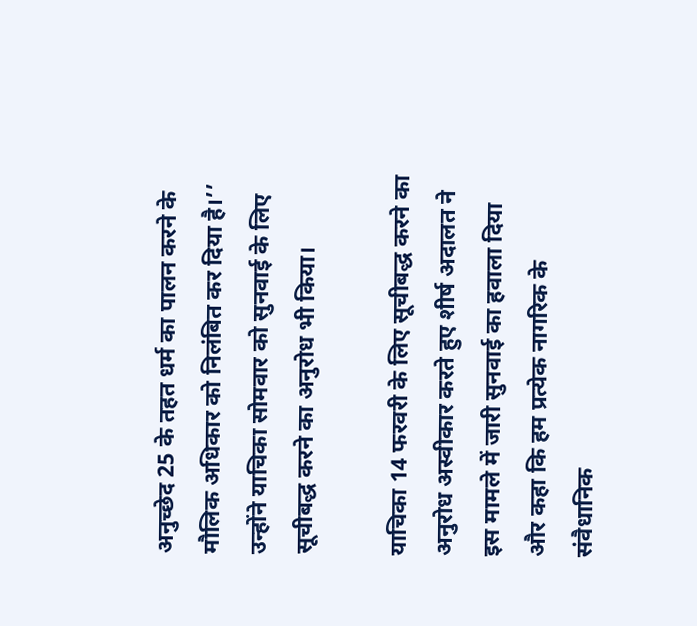अनुच्छेद 25 के तहत धर्म का पालन करने के मौलिक अधिकार को निलंबित कर दिया है।’’ उन्होंने याचिका सोमवार को सुनवाई के लिए सूचीबद्ध करने का अनुरोध भी किया।

याचिका 14 फरवरी के लिए सूचीबद्ध करने का अनुरोध अस्वीकार करते हुए शीर्ष अदालत ने इस मामले में जारी सुनवाई का हवाला दिया और कहा कि हम प्रत्येक नागरिक के संवैधानिक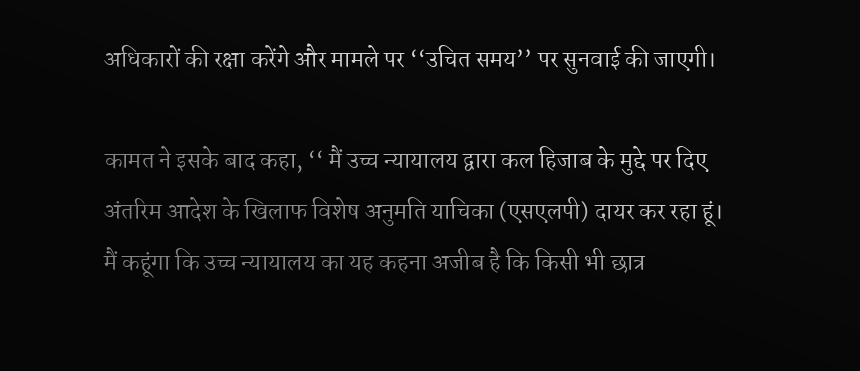अधिकारों की रक्षा करेंगे और मामले पर ‘‘उचित समय’’ पर सुनवाई की जाएगी।

कामत ने इसके बाद कहा, ‘‘ मैं उच्च न्यायालय द्वारा कल हिजाब के मुद्दे पर दिए अंतरिम आदेश के खिलाफ विशेष अनुमति याचिका (एसएलपी) दायर कर रहा हूं। मैं कहूंगा कि उच्च न्यायालय का यह कहना अजीब है कि किसी भी छात्र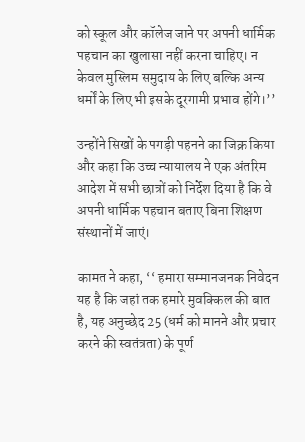को स्कूल और कॉलेज जाने पर अपनी धार्मिक पहचान का खुलासा नहीं करना चाहिए। न केवल मुस्लिम समुदाय के लिए बल्कि अन्य धर्मों के लिए भी इसके दूरगामी प्रभाव होंगे।’’

उन्होंने सिखों के पगड़ी पहनने का जिक्र किया और कहा कि उच्च न्यायालय ने एक अंतरिम आदेश में सभी छात्रों को निर्देश दिया है कि वे अपनी धार्मिक पहचान बताए बिना शिक्षण संस्थानों में जाएं।

कामत ने कहा, ‘‘ हमारा सम्मानजनक निवेदन यह है कि जहां तक हमारे मुवक्किल की बात है, यह अनुच्छेद 25 (धर्म को मानने और प्रचार करने की स्वतंत्रता) के पूर्ण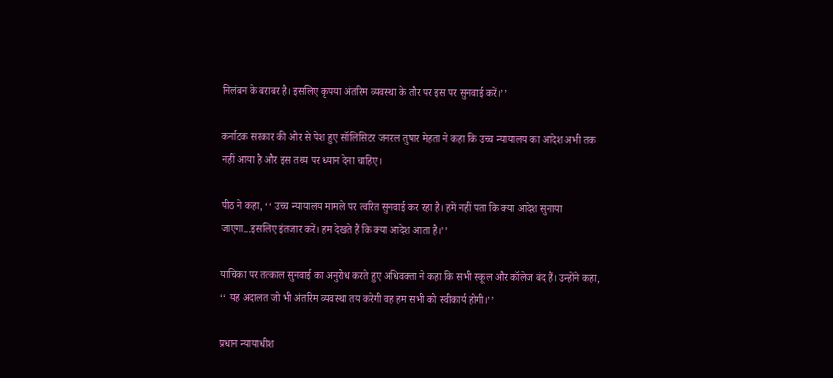निलंबन के बराबर है। इसलिए कृपया अंतरिम व्यवस्था के तौर पर इस पर सुनवाई करें।’’

कर्नाटक सरकार की ओर से पेश हुए सॉलिसिटर जनरल तुषार मेहता ने कहा कि उच्च न्यायालय का आदेश अभी तक नहीं आया है और इस तथ्य पर ध्यान देना चाहिए।

पीठ ने कहा, ‘‘ उच्च न्यायालय मामले पर त्वरित सुनवाई कर रहा है। हमें नहीं पता कि क्या आदेश सुनाया जाएगा...इसलिए इंतजार करें। हम देखते हैं कि क्या आदेश आता है।’’

याचिका पर तत्काल सुनवाई का अनुरोध करते हुए अधिवक्ता ने कहा कि सभी स्कूल और कॉलेज बंद हैं। उन्होंने कहा, ‘‘ यह अदालत जो भी अंतरिम व्यवस्था तय करेगी वह हम सभी को स्वीकार्य होगी।’’

प्रधान न्यायाधीश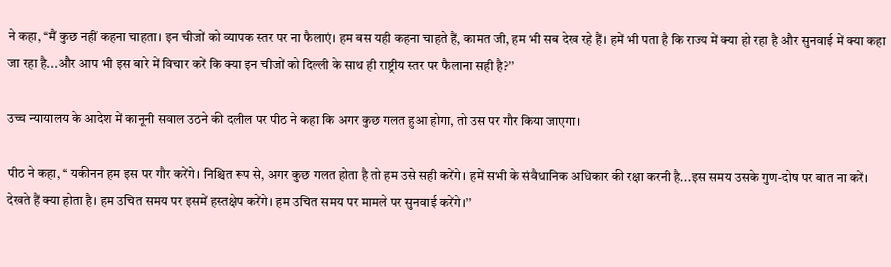ने कहा, ‘‘मैं कुछ नहीं कहना चाहता। इन चीजों को व्यापक स्तर पर ना फैलाएं। हम बस यही कहना चाहते हैं, कामत जी, हम भी सब देख रहे हैं। हमें भी पता है कि राज्य में क्या हो रहा है और सुनवाई में क्या कहा जा रहा है...और आप भी इस बारे में विचार करें कि क्या इन चीजों को दिल्ली के साथ ही राष्ट्रीय स्तर पर फैलाना सही है?’’

उच्च न्यायालय के आदेश में कानूनी सवाल उठने की दलील पर पीठ ने कहा कि अगर कुछ गलत हुआ होगा, तो उस पर गौर किया जाएगा।

पीठ ने कहा, ‘‘ यकीनन हम इस पर गौर करेंगे। निश्चित रूप से, अगर कुछ गलत होता है तो हम उसे सही करेंगे। हमें सभी के संवैधानिक अधिकार की रक्षा करनी है...इस समय उसके गुण-दोष पर बात ना करें। देखते हैं क्या होता है। हम उचित समय पर इसमें हस्तक्षेप करेंगे। हम उचित समय पर मामले पर सुनवाई करेंगे।’’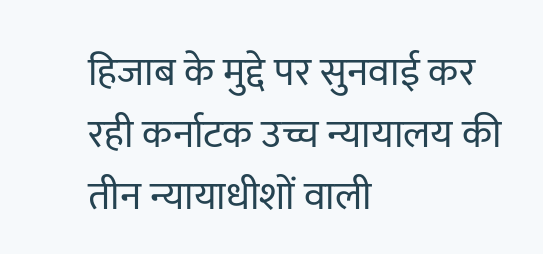हिजाब के मुद्दे पर सुनवाई कर रही कर्नाटक उच्च न्यायालय की तीन न्यायाधीशों वाली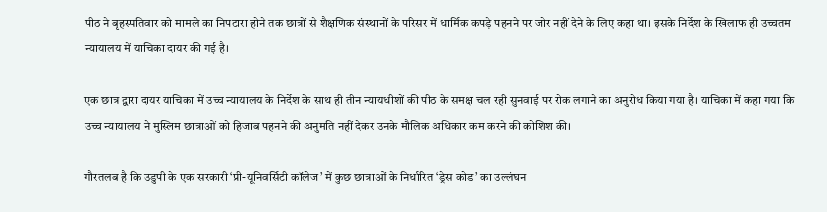पीठ ने बृहस्पतिवार को मामले का निपटारा होने तक छात्रों से शैक्षणिक संस्थानों के परिसर में धार्मिक कपड़े पहनने पर जोर नहीं देने के लिए कहा था। इसके निर्देश के खिलाफ ही उच्चतम न्यायालय में याचिका दायर की गई है।

एक छात्र द्वारा दायर याचिका में उच्च न्यायालय के निर्देश के साथ ही तीन न्यायधीशों की पीठ के समक्ष चल रही सुनवाई पर रोक लगाने का अनुरोध किया गया है। याचिका में कहा गया कि उच्च न्यायालय ने मुस्लिम छात्राओं को हिजाब पहनने की अनुमति नहीं देकर उनके मौलिक अधिकार कम करने की कोशिश की।

गौरतलब है कि उडुपी के एक सरकारी ‘प्री-यूनिवर्सिटी कॉलेज’ में कुछ छात्राओं के निर्धारित ‘ड्रेस कोड’ का उल्लंघन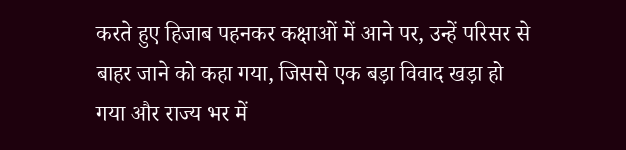करते हुए हिजाब पहनकर कक्षाओं में आने पर, उन्हें परिसर से बाहर जाने को कहा गया, जिससे एक बड़ा विवाद खड़ा हो गया और राज्य भर में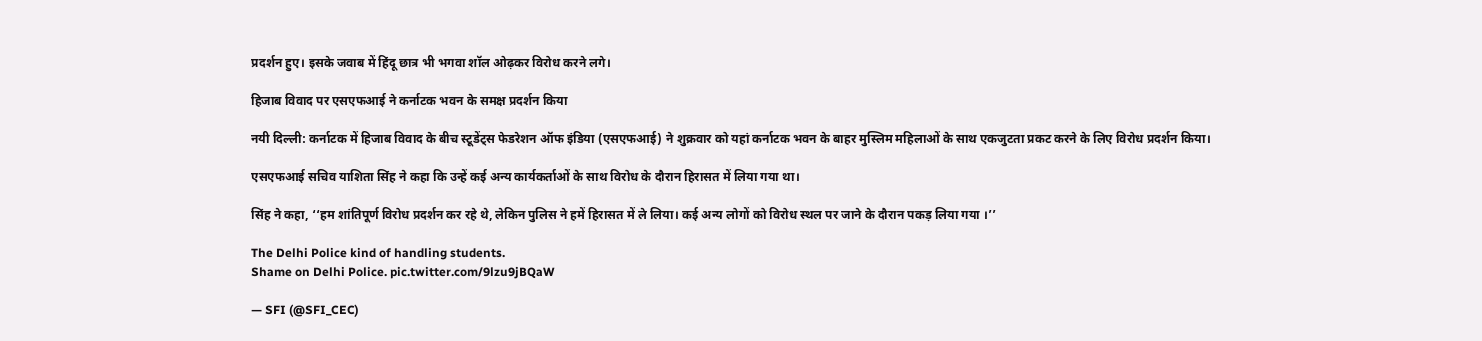प्रदर्शन हुए। इसके जवाब में हिंदू छात्र भी भगवा शॉल ओढ़कर विरोध करने लगे।

हिजाब विवाद पर एसएफआई ने कर्नाटक भवन के समक्ष प्रदर्शन किया

नयी दिल्ली: कर्नाटक में हिजाब विवाद के बीच स्टूडेंट्स फेडरेशन ऑफ इंडिया (एसएफआई) ने शुक्रवार को यहां कर्नाटक भवन के बाहर मुस्लिम महिलाओं के साथ एकजुटता प्रकट करने के लिए विरोध प्रदर्शन किया।

एसएफआई सचिव याशिता सिंह ने कहा कि उन्हें कई अन्य कार्यकर्ताओं के साथ विरोध के दौरान हिरासत में लिया गया था।

सिंह ने कहा, ‘‘हम शांतिपूर्ण विरोध प्रदर्शन कर रहे थे, लेकिन पुलिस ने हमें हिरासत में ले लिया। कई अन्य लोगों को विरोध स्थल पर जाने के दौरान पकड़ लिया गया ।’’

The Delhi Police kind of handling students.
Shame on Delhi Police. pic.twitter.com/9lzu9jBQaW

— SFI (@SFI_CEC)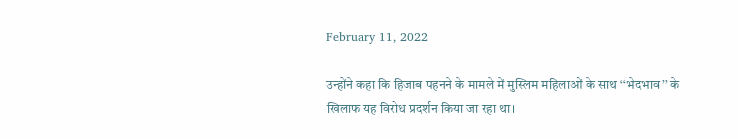February 11, 2022

उन्होंने कहा कि हिजाब पहनने के मामले में मुस्लिम महिलाओं के साथ ‘‘भेदभाव’’ के खिलाफ यह विरोध प्रदर्शन किया जा रहा था।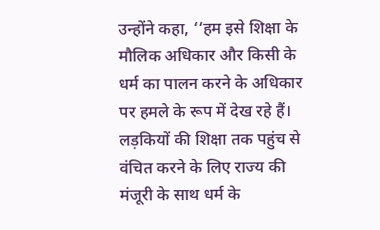उन्होंने कहा, ‘‘हम इसे शिक्षा के मौलिक अधिकार और किसी के धर्म का पालन करने के अधिकार पर हमले के रूप में देख रहे हैं। लड़कियों की शिक्षा तक पहुंच से वंचित करने के लिए राज्य की मंजूरी के साथ धर्म के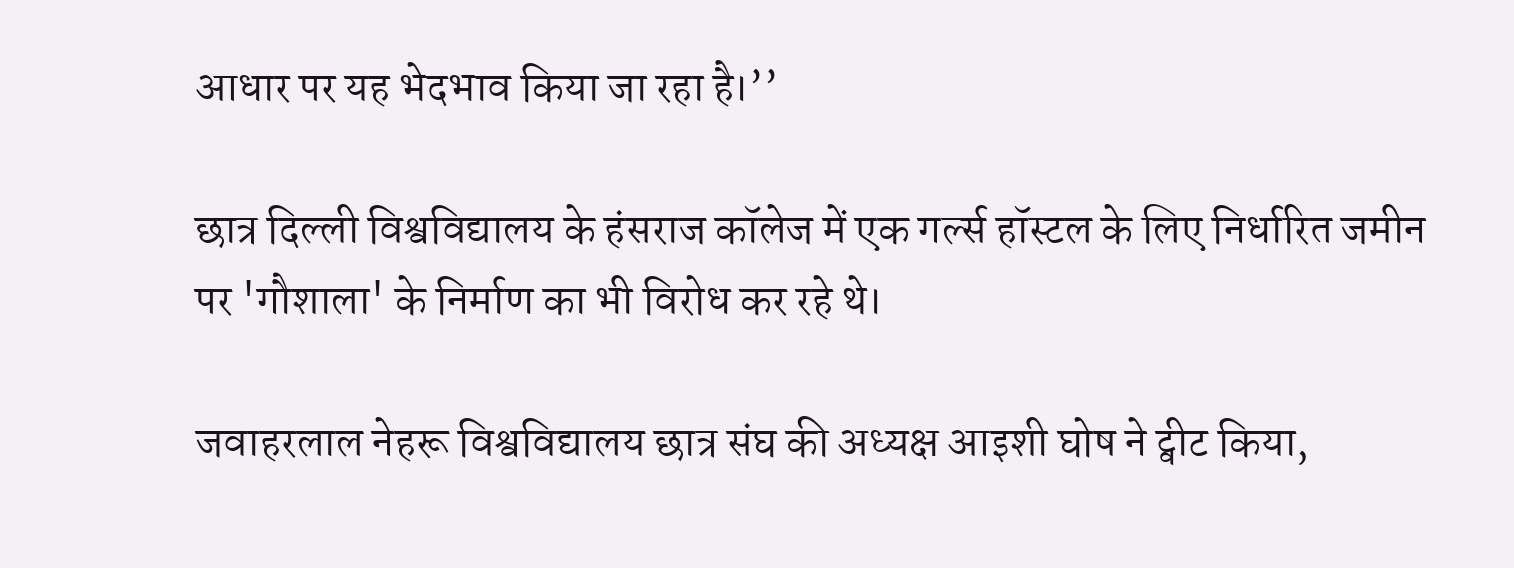आधार पर यह भेदभाव किया जा रहा है।’’

छात्र दिल्ली विश्वविद्यालय के हंसराज कॉलेज में एक गर्ल्स हॉस्टल के लिए निर्धारित जमीन पर 'गौशाला' के निर्माण का भी विरोध कर रहे थे।

जवाहरलाल नेहरू विश्वविद्यालय छात्र संघ की अध्यक्ष आइशी घोष ने ट्वीट किया,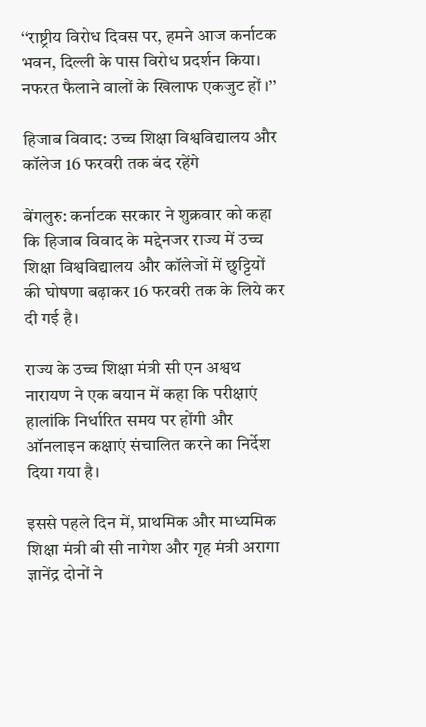‘‘राष्ट्रीय विरोध दिवस पर, हमने आज कर्नाटक भवन, दिल्ली के पास विरोध प्रदर्शन किया। नफरत फैलाने वालों के खिलाफ एकजुट हों ।’’

हिजाब विवाद: उच्च शिक्षा विश्वविद्यालय और कॉलेज 16 फरवरी तक बंद रहेंगे

बेंगलुरु: कर्नाटक सरकार ने शुक्रवार को कहा कि हिजाब विवाद के मद्देनजर राज्य में उच्च शिक्षा विश्वविद्यालय और कॉलेजों में छुट्टियों की घोषणा बढ़ाकर 16 फरवरी तक के लिये कर दी गई है।

राज्य के उच्च शिक्षा मंत्री सी एन अश्वथ नारायण ने एक बयान में कहा कि परीक्षाएं हालांकि निर्धारित समय पर होंगी और ऑनलाइन कक्षाएं संचालित करने का निर्देश दिया गया है।

इससे पहले दिन में, प्राथमिक और माध्यमिक शिक्षा मंत्री बी सी नागेश और गृह मंत्री अरागा ज्ञानेंद्र दोनों ने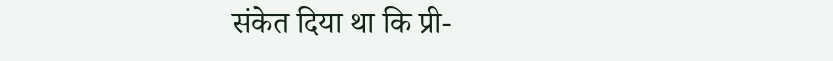संकेत दिया था कि प्री-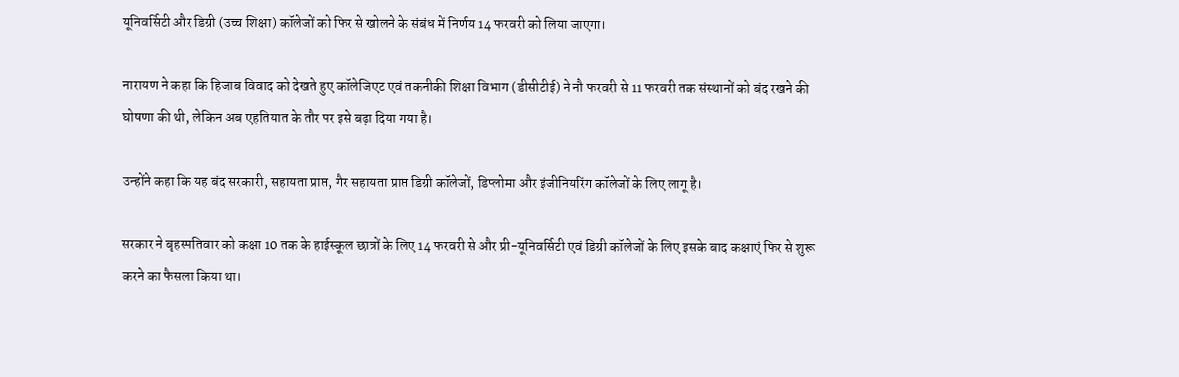यूनिवर्सिटी और डिग्री (उच्च शिक्षा) कॉलेजों को फिर से खोलने के संबंध में निर्णय 14 फरवरी को लिया जाएगा।

नारायण ने कहा कि हिजाब विवाद को देखते हुए कॉलेजिएट एवं तकनीकी शिक्षा विभाग (डीसीटीई) ने नौ फरवरी से 11 फरवरी तक संस्थानों को बंद रखने की घोषणा की थी, लेकिन अब एहतियात के तौर पर इसे बढ़ा दिया गया है।

उन्होंने कहा कि यह बंद सरकारी, सहायता प्राप्त, गैर सहायता प्राप्त डिग्री कॉलेजों, डिप्लोमा और इंजीनियरिंग कॉलेजों के लिए लागू है।

सरकार ने बृहस्पतिवार को कक्षा 10 तक के हाईस्कूल छात्रों के लिए 14 फरवरी से और प्री-यूनिवर्सिटी एवं डिग्री कॉलेजों के लिए इसके बाद कक्षाएं फिर से शुरू करने का फैसला किया था।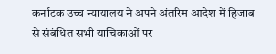कर्नाटक उच्च न्यायालय ने अपने अंतरिम आदेश में हिजाब से संबंधित सभी याचिकाओं पर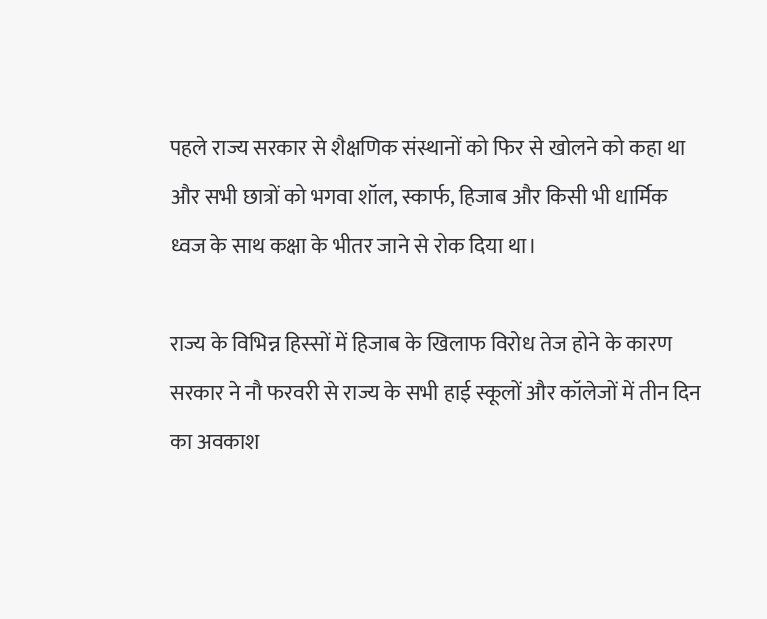पहले राज्य सरकार से शैक्षणिक संस्थानों को फिर से खोलने को कहा था और सभी छात्रों को भगवा शॉल, स्कार्फ, हिजाब और किसी भी धार्मिक ध्वज के साथ कक्षा के भीतर जाने से रोक दिया था।

राज्य के विभिन्न हिस्सों में हिजाब के खिलाफ विरोध तेज होने के कारण सरकार ने नौ फरवरी से राज्य के सभी हाई स्कूलों और कॉलेजों में तीन दिन का अवकाश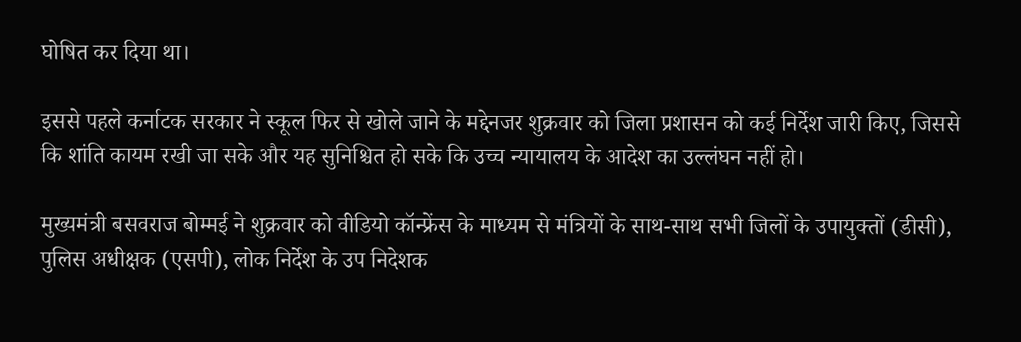घोषित कर दिया था।

इससे पहले कर्नाटक सरकार ने स्कूल फिर से खोले जाने के मद्देनजर शुक्रवार को जिला प्रशासन को कई निर्देश जारी किए, जिससे कि शांति कायम रखी जा सके और यह सुनिश्चित हो सके कि उच्च न्यायालय के आदेश का उल्लंघन नहीं हो।

मुख्यमंत्री बसवराज बोम्मई ने शुक्रवार को वीडियो कॉन्फ्रेंस के माध्यम से मंत्रियों के साथ-साथ सभी जिलों के उपायुक्तों (डीसी), पुलिस अधीक्षक (एसपी), लोक निर्देश के उप निदेशक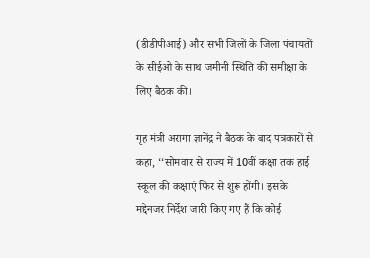(डीडीपीआई) और सभी जिलों के जिला पंचायतों के सीईओ के साथ जमीनी स्थिति की समीक्षा के लिए बैठक की।

गृह मंत्री अरागा ज्ञानेंद्र ने बैठक के बाद पत्रकारों से कहा, ‘‘सोमवार से राज्य में 10वीं कक्षा तक हाई स्कूल की कक्षाएं फिर से शुरू होंगी। इसके मद्देनजर निर्देश जारी किए गए हैं कि कोई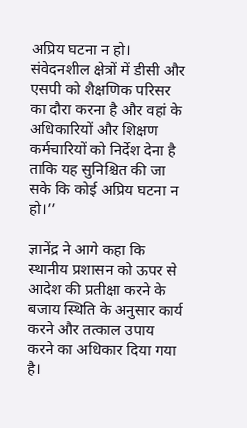अप्रिय घटना न हो। संवेदनशील क्षेत्रों में डीसी और एसपी को शैक्षणिक परिसर का दौरा करना है और वहां के अधिकारियों और शिक्षण कर्मचारियों को निर्देश देना है ताकि यह सुनिश्चित की जा सके कि कोई अप्रिय घटना न हो।’’

ज्ञानेंद्र ने आगे कहा कि स्थानीय प्रशासन को ऊपर से आदेश की प्रतीक्षा करने के बजाय स्थिति के अनुसार कार्य करने और तत्काल उपाय करने का अधिकार दिया गया है।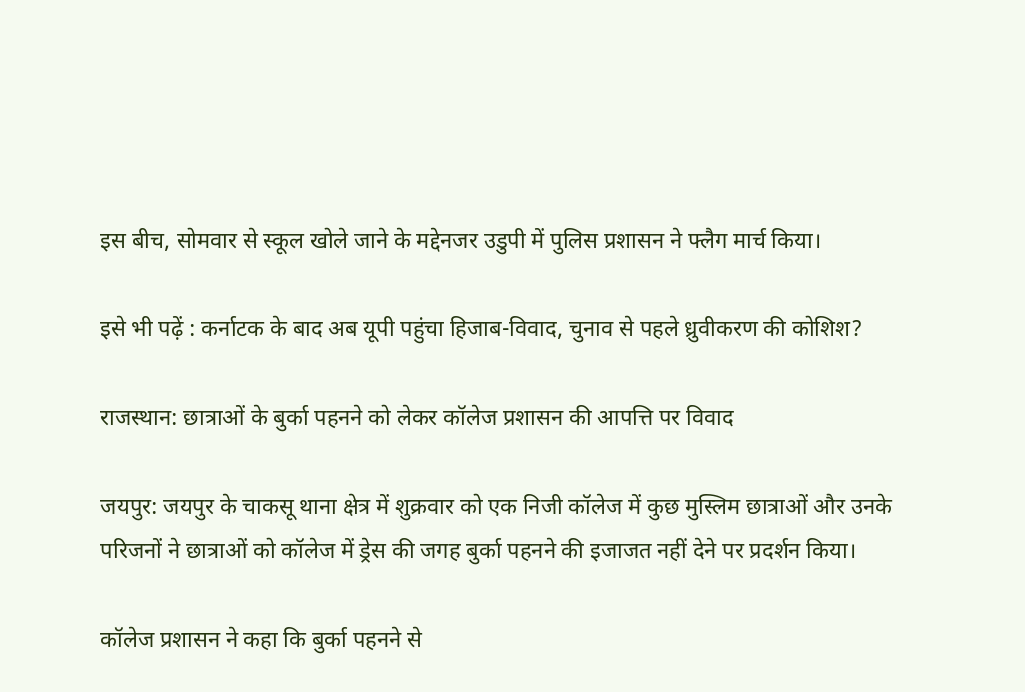इस बीच, सोमवार से स्कूल खोले जाने के मद्देनजर उडुपी में पुलिस प्रशासन ने फ्लैग मार्च किया।

इसे भी पढ़ें : कर्नाटक के बाद अब यूपी पहुंचा हिजाब-विवाद, चुनाव से पहले ध्रुवीकरण की कोशिश?

राजस्थान: छात्राओं के बुर्का पहनने को लेकर कॉलेज प्रशासन की आपत्ति पर विवाद

जयपुर: जयपुर के चाकसू थाना क्षेत्र में शुक्रवार को एक निजी कॉलेज में कुछ मुस्लिम छात्राओं और उनके परिजनों ने छात्राओं को कॉलेज में ड्रेस की जगह बुर्का पहनने की इजाजत नहीं देने पर प्रदर्शन किया।

कॉलेज प्रशासन ने कहा कि बुर्का पहनने से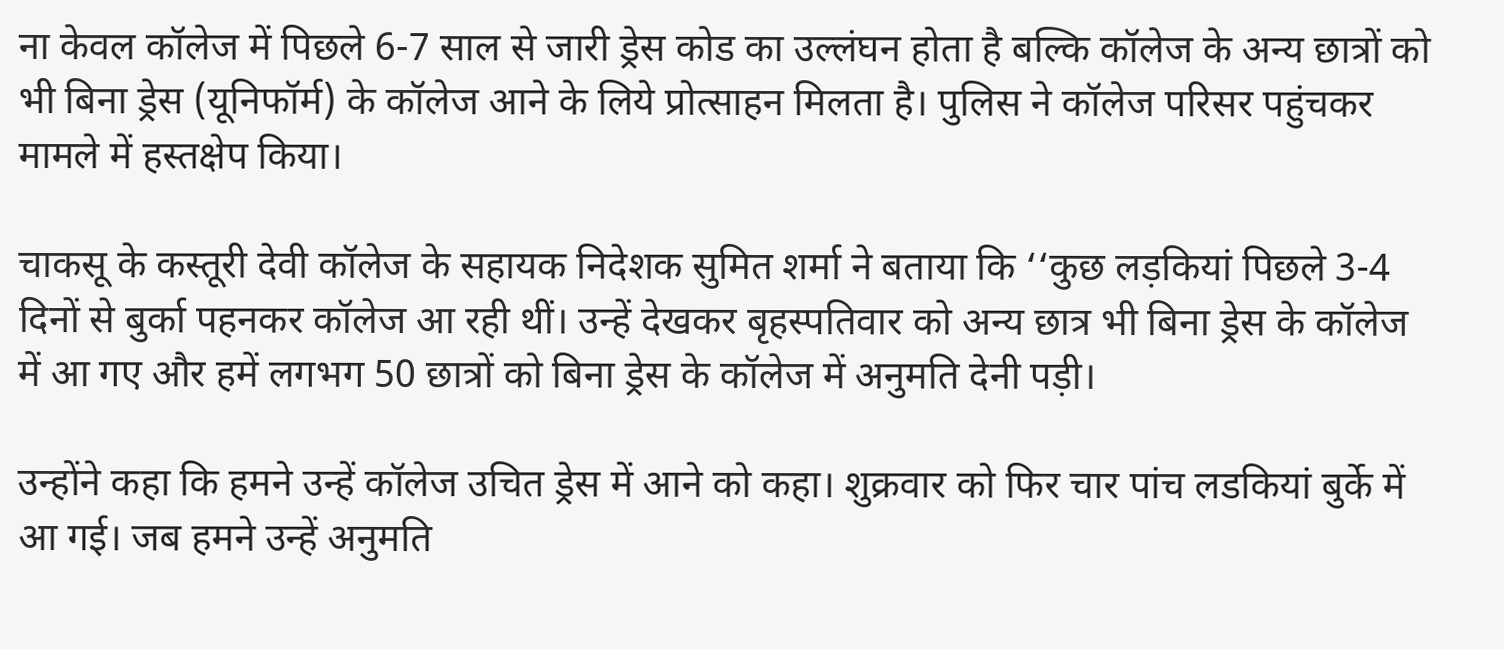ना केवल कॉलेज में पिछले 6-7 साल से जारी ड्रेस कोड का उल्लंघन होता है बल्कि कॉलेज के अन्य छात्रों को भी बिना ड्रेस (यूनिफॉर्म) के कॉलेज आने के लिये प्रोत्साहन मिलता है। पुलिस ने कॉलेज परिसर पहुंचकर मामले में हस्तक्षेप किया।

चाकसू के कस्तूरी देवी कॉलेज के सहायक निदेशक सुमित शर्मा ने बताया कि ‘‘कुछ लड़कियां पिछले 3-4 दिनों से बुर्का पहनकर कॉलेज आ रही थीं। उन्हें देखकर बृहस्पतिवार को अन्य छात्र भी बिना ड्रेस के कॉलेज में आ गए और हमें लगभग 50 छात्रों को बिना ड्रेस के कॉलेज में अनुमति देनी पड़ी।

उन्होंने कहा कि हमने उन्हें कॉलेज उचित ड्रेस में आने को कहा। शुक्रवार को फिर चार पांच लडकियां बुर्के में आ गई। जब हमने उन्हें अनुमति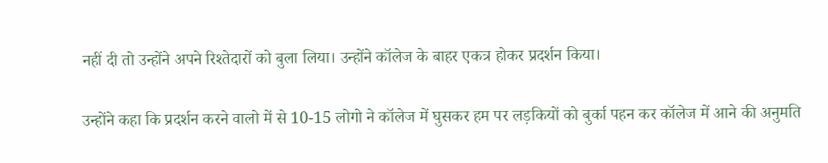नहीं दी तो उन्होंने अपने रिश्तेदारों को बुला लिया। उन्होंने कॉलेज के बाहर एकत्र होकर प्रदर्शन किया।

उन्होंने कहा कि प्रदर्शन करने वालो में से 10-15 लोगो ने कॉलेज में घुसकर हम पर लड़कियों को बुर्का पहन कर कॉलेज में आने की अनुमति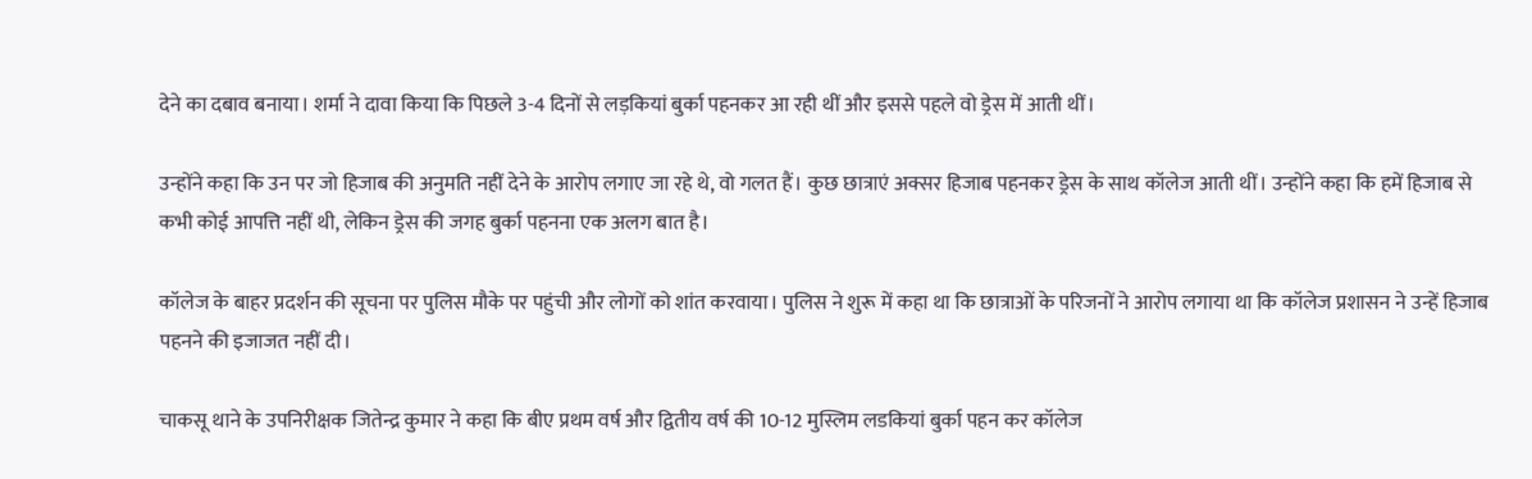देने का दबाव बनाया। शर्मा ने दावा किया कि पिछले 3-4 दिनों से लड़कियां बुर्का पहनकर आ रही थीं और इससे पहले वो ड्रेस में आती थीं।

उन्होंने कहा कि उन पर जो हिजाब की अनुमति नहीं देने के आरोप लगाए जा रहे थे, वो गलत हैं। कुछ छात्राएं अक्सर हिजाब पहनकर ड्रेस के साथ कॉलेज आती थीं। उन्होंने कहा कि हमें हिजाब से कभी कोई आपत्ति नहीं थी, लेकिन ड्रेस की जगह बुर्का पहनना एक अलग बात है।

कॉलेज के बाहर प्रदर्शन की सूचना पर पुलिस मौके पर पहुंची और लोगों को शांत करवाया। पुलिस ने शुरू में कहा था कि छात्राओं के परिजनों ने आरोप लगाया था कि कॉलेज प्रशासन ने उन्हें हिजाब पहनने की इजाजत नहीं दी।

चाकसू थाने के उपनिरीक्षक जितेन्द्र कुमार ने कहा कि बीए प्रथम वर्ष और द्वितीय वर्ष की 10-12 मुस्लिम लडकियां बुर्का पहन कर कॉलेज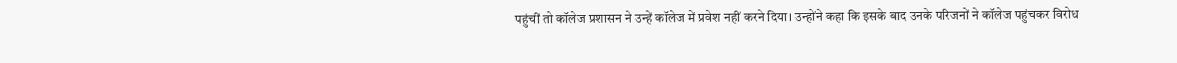पहुंचीं तो कॉलेज प्रशासन ने उन्हें कॉलेज में प्रवेश नहीं करने दिया। उन्होंने कहा कि इसके बाद उनके परिजनों ने कॉलेज पहुंचकर विरोध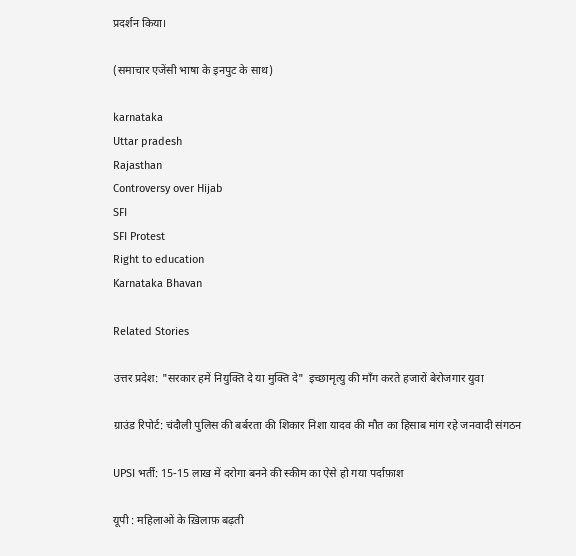प्रदर्शन किया।

(समाचार एजेंसी भाषा के इनपुट के साथ)

karnataka
Uttar pradesh
Rajasthan
Controversy over Hijab
SFI
SFI Protest
Right to education
Karnataka Bhavan

Related Stories

उत्तर प्रदेश: "सरकार हमें नियुक्ति दे या मुक्ति दे"  इच्छामृत्यु की माँग करते हजारों बेरोजगार युवा

ग्राउंड रिपोर्ट: चंदौली पुलिस की बर्बरता की शिकार निशा यादव की मौत का हिसाब मांग रहे जनवादी संगठन

UPSI भर्ती: 15-15 लाख में दरोगा बनने की स्कीम का ऐसे हो गया पर्दाफ़ाश

यूपी : महिलाओं के ख़िलाफ़ बढ़ती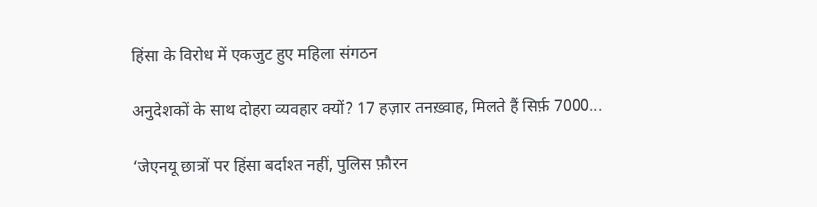हिंसा के विरोध में एकजुट हुए महिला संगठन

अनुदेशकों के साथ दोहरा व्यवहार क्यों? 17 हज़ार तनख़्वाह, मिलते हैं सिर्फ़ 7000...

‘जेएनयू छात्रों पर हिंसा बर्दाश्त नहीं, पुलिस फ़ौरन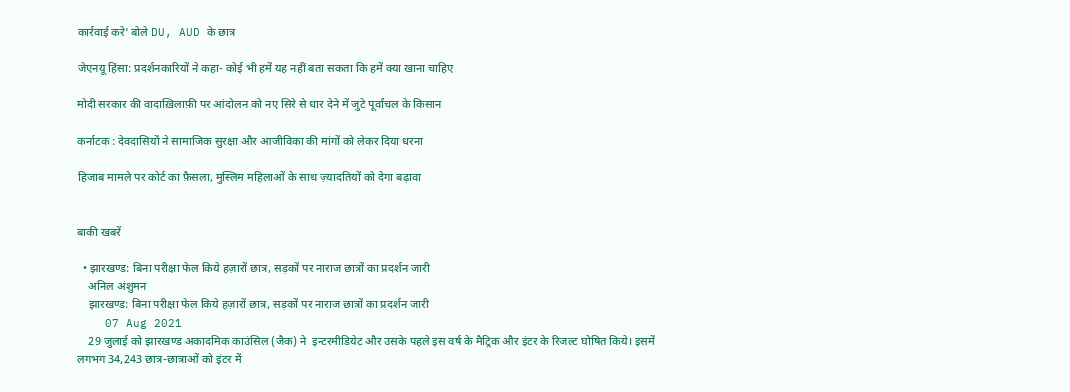कार्रवाई करे’ बोले DU, AUD के छात्र

जेएनयू हिंसा: प्रदर्शनकारियों ने कहा- कोई भी हमें यह नहीं बता सकता कि हमें क्या खाना चाहिए

मोदी सरकार की वादाख़िलाफ़ी पर आंदोलन को नए सिरे से धार देने में जुटे पूर्वांचल के किसान

कर्नाटक : देवदासियों ने सामाजिक सुरक्षा और आजीविका की मांगों को लेकर दिया धरना

हिजाब मामले पर कोर्ट का फ़ैसला, मुस्लिम महिलाओं के साथ ज़्यादतियों को देगा बढ़ावा


बाकी खबरें

  • झारखण्ड: बिना परीक्षा फेल किये हज़ारों छात्र, सड़कों पर नाराज छात्रों का प्रदर्शन जारी
    अनिल अंशुमन
    झारखण्ड: बिना परीक्षा फेल किये हज़ारों छात्र, सड़कों पर नाराज छात्रों का प्रदर्शन जारी
    07 Aug 2021
    29 जुलाई को झारखण्ड अकादमिक काउंसिल (जैक) ने  इन्टरमीडियेट और उसके पहले इस वर्ष के मैट्रिक और इंटर के रिजल्ट घोषित किये। इसमें लगभग 34,243 छात्र-छात्राओं को इंटर में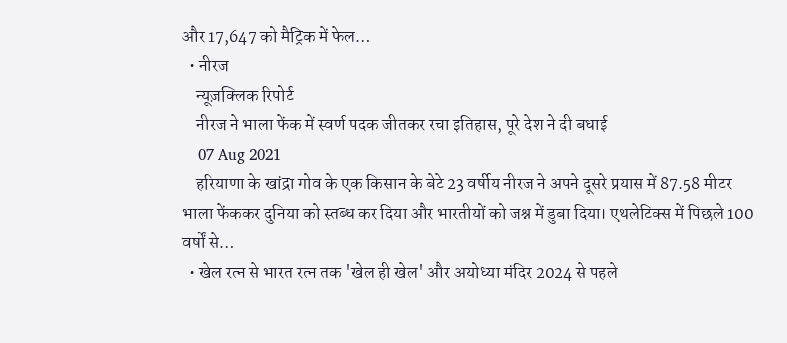और 17,647 को मैट्रिक में फेल…
  • नीरज
    न्यूज़क्लिक रिपोर्ट
    नीरज ने भाला फेंक में स्वर्ण पदक जीतकर रचा इतिहास, पूरे देश ने दी बधाई
    07 Aug 2021
    हरियाणा के खांद्रा गोव के एक किसान के बेटे 23 वर्षीय नीरज ने अपने दूसरे प्रयास में 87.58 मीटर भाला फेंककर दुनिया को स्तब्ध कर दिया और भारतीयों को जश्न में डुबा दिया। एथलेटिक्स में पिछले 100 वर्षों से…
  • खेल रत्न से भारत रत्न तक 'खेल ही खेल' और अयोध्या मंदिर 2024 से पहले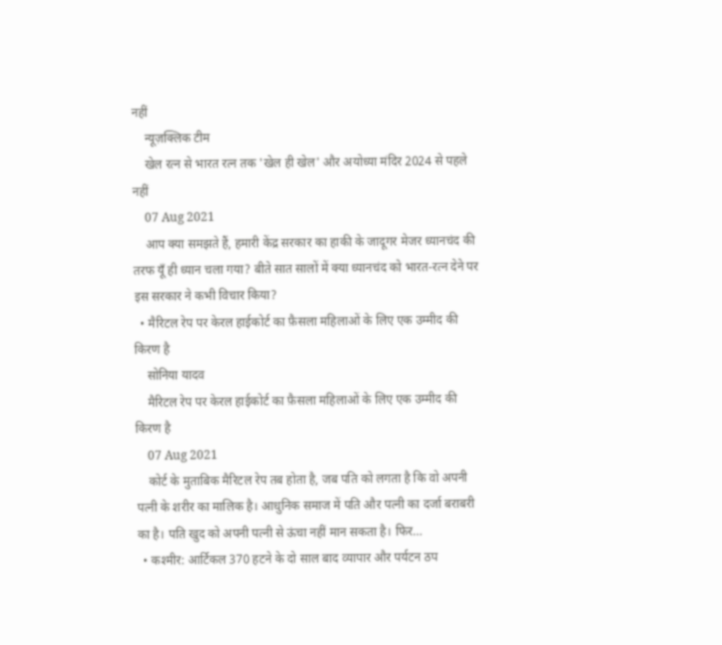नहीं
    न्यूज़क्लिक टीम
    खेल रत्न से भारत रत्न तक 'खेल ही खेल' और अयोध्या मंदिर 2024 से पहले नहीं
    07 Aug 2021
    आप क्या समझते हैं, हमारी केंद्र सरकार का हाकी के जादूगर मेजर ध्यानचंद की तरफ यूँ ही ध्यान चला गया? बीते सात सालों में क्या ध्यानचंद को भारत-रत्न देने पर इस सरकार ने कभी विचार किया?
  • मैरिटल रेप पर केरल हाईकोर्ट का फ़ैसला महिलाओं के लिए एक उम्मीद की किरण है
    सोनिया यादव
    मैरिटल रेप पर केरल हाईकोर्ट का फ़ैसला महिलाओं के लिए एक उम्मीद की किरण है
    07 Aug 2021
    कोर्ट के मुताबिक मैरिटल रेप तब होता है, जब पति को लगता है कि वो अपनी पत्नी के शरीर का मालिक है। आधुनिक समाज में पति और पत्नी का दर्जा बराबरी का है। पति खुद को अपनी पत्नी से ऊंचा नहीं मान सकता है। फिर…
  • कश्मीर: आर्टिकल 370 हटने के दो साल बाद व्यापार और पर्यटन ठप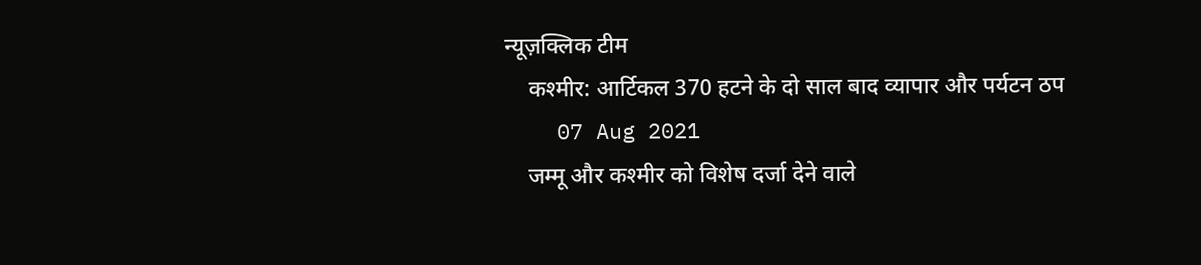न्यूज़क्लिक टीम
    कश्मीर: आर्टिकल 370 हटने के दो साल बाद व्यापार और पर्यटन ठप
    07 Aug 2021
    जम्मू और कश्मीर को विशेष दर्जा देने वाले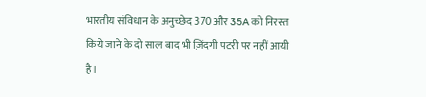भारतीय संविधान के अनुच्छेद 370 और 35A को निरस्त किये जाने के दो साल बाद भी ज़िंदगी पटरी पर नहीं आयी है।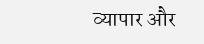व्यापार और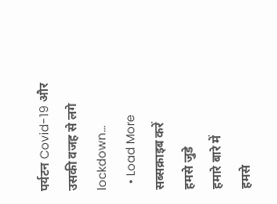पर्यटन Covid-19 और उसकी वजह से लगे lockdown…
  • Load More
सब्सक्राइब करें
हमसे जुडे
हमारे बारे में
हमसे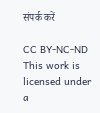संपर्क करें

CC BY-NC-ND This work is licensed under a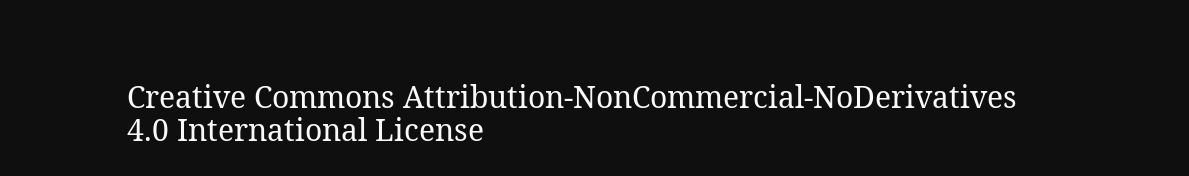Creative Commons Attribution-NonCommercial-NoDerivatives 4.0 International License